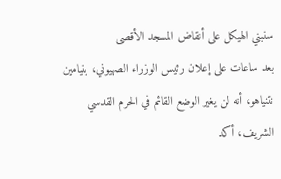سنبني الهيكل على أنقاض المسجد الأقصى
بعد ساعات على إعلان رئيس الوزراء الصهيوني، بنيامين نتنياهو، أنه لن يغير الوضع القائم في الحرم القدسي الشريف، أكد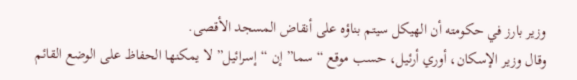وزير بارز في حكومته أن الهيكل سيتم بناؤه على أنقاض المسجد الأقصى.
وقال وزير الإسكان، أوري أرئيل، حسب موقع “سما” إن “إسرائيل” لا يمكنها الحفاظ على الوضع القائم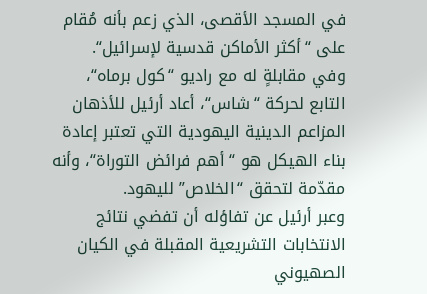في المسجد الأقصى، الذي زعم بأنه مُقام على “أكثر الأماكن قدسية لإسرائيل“.
وفي مقابلةٍ له مع راديو “كول برماه“، التابع لحركة “شاس“، أعاد أرئيل للأذهان المزاعم الدينية اليهودية التي تعتبر إعادة بناء الهيكل هو “أهم فرائض التوراة“، وأنه مقدّمة لتحقق “الخلاص” لليهود.
وعبر أرئيل عن تفاؤله أن تفضي نتائج الانتخابات التشريعية المقبلة في الكيان الصهيوني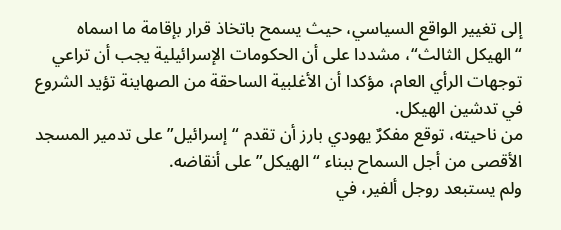إلى تغيير الواقع السياسي، حيث يسمح باتخاذ قرار بإقامة ما اسماه “الهيكل الثالث“، مشددا على أن الحكومات الإسرائيلية يجب أن تراعي توجهات الرأي العام، مؤكدا أن الأغلبية الساحقة من الصهاينة تؤيد الشروع في تدشين الهيكل.
من ناحيته، توقع مفكرٌ يهودي بارز أن تقدم “إسرائيل” على تدمير المسجد الأقصى من أجل السماح ببناء “الهيكل” على أنقاضه.
ولم يستبعد روجل ألفير، في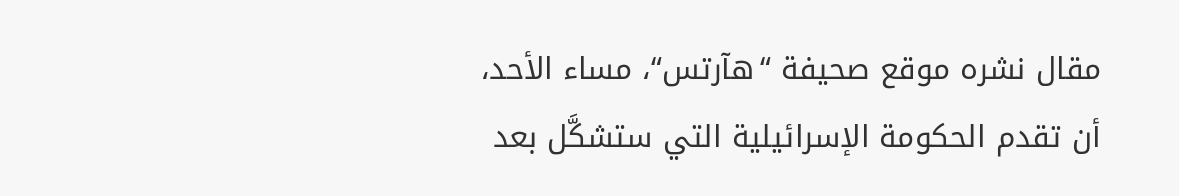مقال نشره موقع صحيفة “هآرتس“، مساء الأحد، أن تقدم الحكومة الإسرائيلية التي ستشكَّل بعد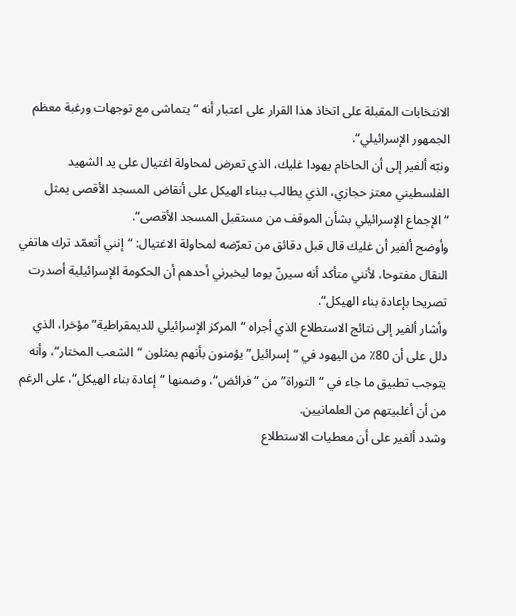الانتخابات المقبلة على اتخاذ هذا القرار على اعتبار أنه “يتماشى مع توجهات ورغبة معظم الجمهور الإسرائيلي“.
ونبّه ألفير إلى أن الحاخام يهودا غليك، الذي تعرض لمحاولة اغتيال على يد الشهيد الفلسطيني معتز حجازي، الذي يطالب ببناء الهيكل على أنقاض المسجد الأقصى يمثل “الإجماع الإسرائيلي بشأن الموقف من مستقبل المسجد الأقصى“.
وأوضح ألفير أن غليك قال قبل دقائق من تعرّضه لمحاولة الاغتيال: “إنني أتعمّد ترك هاتفي النقال مفتوحا، لأنني متأكد أنه سيرنّ يوما ليخبرني أحدهم أن الحكومة الإسرائيلية أصدرت تصريحا بإعادة بناء الهيكل“.
وأشار ألفير إلى نتائج الاستطلاع الذي أجراه “المركز الإسرائيلي للديمقراطية” مؤخرا، الذي دلل على أن 80٪ من اليهود في “إسرائيل” يؤمنون بأنهم يمثلون “الشعب المختار“، وأنه يتوجب تطبيق ما جاء في “التوراة” من “فرائض“، وضمنها “إعادة بناء الهيكل“، على الرغم من أن أغلبيتهم من العلمانيين.
وشدد ألفير على أن معطيات الاستطلاع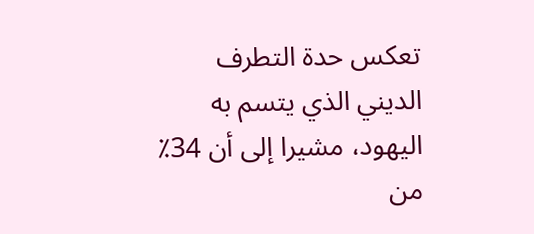تعكس حدة التطرف الديني الذي يتسم به اليهود، مشيرا إلى أن 34٪ من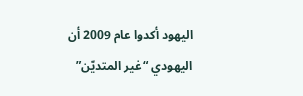اليهود أكدوا عام 2009 أن اليهودي “غير المتديّن”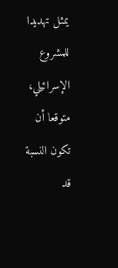يمثل تهديدا للمشروع الإسرائيلي، متوقعا أن تكون النسبة قد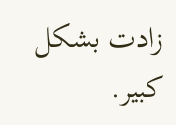زادت بشكل كبير.